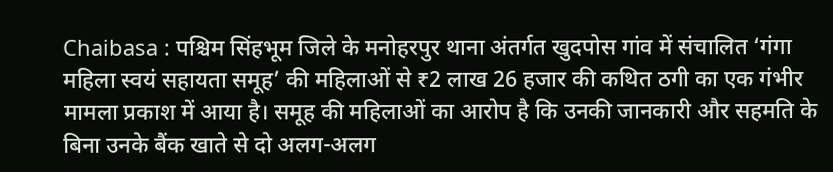Chaibasa : पश्चिम सिंहभूम जिले के मनोहरपुर थाना अंतर्गत खुदपोस गांव में संचालित ‘गंगा महिला स्वयं सहायता समूह’ की महिलाओं से ₹2 लाख 26 हजार की कथित ठगी का एक गंभीर मामला प्रकाश में आया है। समूह की महिलाओं का आरोप है कि उनकी जानकारी और सहमति के बिना उनके बैंक खाते से दो अलग-अलग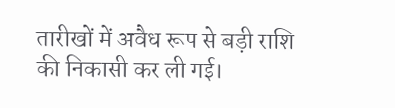तारीखों में अवैध रूप से बड़ी राशि की निकासी कर ली गई।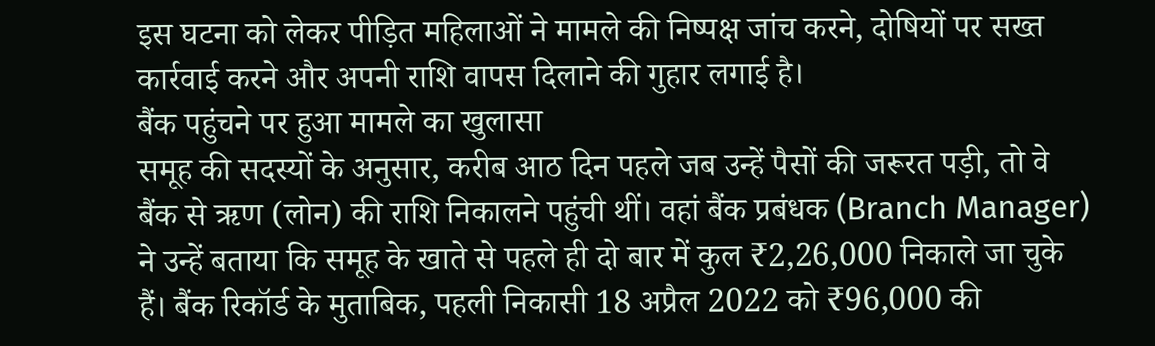इस घटना को लेकर पीड़ित महिलाओं ने मामले की निष्पक्ष जांच करने, दोषियों पर सख्त कार्रवाई करने और अपनी राशि वापस दिलाने की गुहार लगाई है।
बैंक पहुंचने पर हुआ मामले का खुलासा
समूह की सदस्यों के अनुसार, करीब आठ दिन पहले जब उन्हें पैसों की जरूरत पड़ी, तो वे बैंक से ऋण (लोन) की राशि निकालने पहुंची थीं। वहां बैंक प्रबंधक (Branch Manager) ने उन्हें बताया कि समूह के खाते से पहले ही दो बार में कुल ₹2,26,000 निकाले जा चुके हैं। बैंक रिकॉर्ड के मुताबिक, पहली निकासी 18 अप्रैल 2022 को ₹96,000 की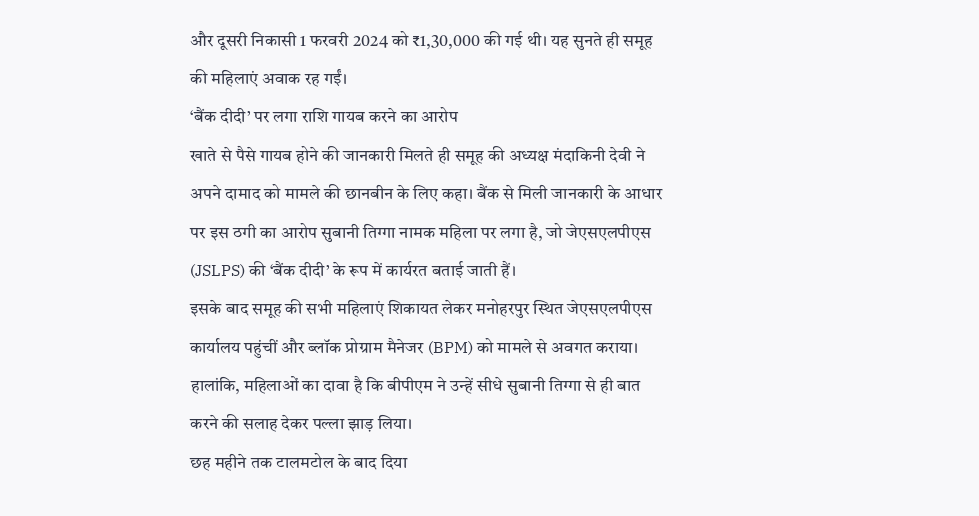और दूसरी निकासी 1 फरवरी 2024 को ₹1,30,000 की गई थी। यह सुनते ही समूह की महिलाएं अवाक रह गईं।
‘बैंक दीदी’ पर लगा राशि गायब करने का आरोप
खाते से पैसे गायब होने की जानकारी मिलते ही समूह की अध्यक्ष मंदाकिनी देवी ने अपने दामाद को मामले की छानबीन के लिए कहा। बैंक से मिली जानकारी के आधार पर इस ठगी का आरोप सुबानी तिग्गा नामक महिला पर लगा है, जो जेएसएलपीएस (JSLPS) की ‘बैंक दीदी’ के रूप में कार्यरत बताई जाती हैं।
इसके बाद समूह की सभी महिलाएं शिकायत लेकर मनोहरपुर स्थित जेएसएलपीएस कार्यालय पहुंचीं और ब्लॉक प्रोग्राम मैनेजर (BPM) को मामले से अवगत कराया। हालांकि, महिलाओं का दावा है कि बीपीएम ने उन्हें सीधे सुबानी तिग्गा से ही बात करने की सलाह देकर पल्ला झाड़ लिया।
छह महीने तक टालमटोल के बाद दिया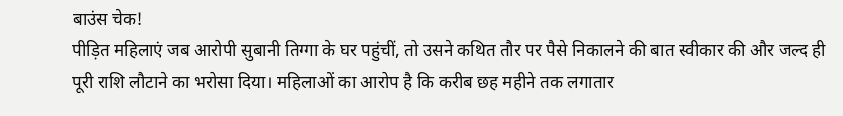बाउंस चेक!
पीड़ित महिलाएं जब आरोपी सुबानी तिग्गा के घर पहुंचीं, तो उसने कथित तौर पर पैसे निकालने की बात स्वीकार की और जल्द ही पूरी राशि लौटाने का भरोसा दिया। महिलाओं का आरोप है कि करीब छह महीने तक लगातार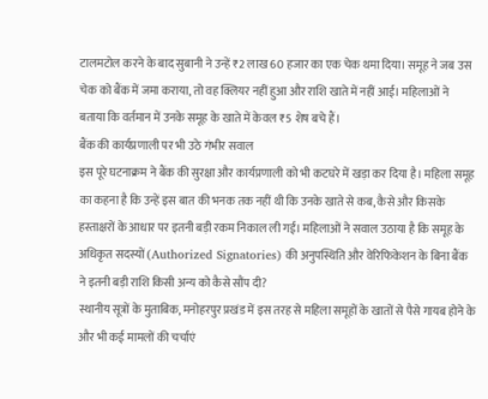टालमटोल करने के बाद सुबानी ने उन्हें ₹2 लाख 60 हजार का एक चेक थमा दिया। समूह ने जब उस चेक को बैंक में जमा कराया, तो वह क्लियर नहीं हुआ और राशि खाते में नहीं आई। महिलाओं ने बताया कि वर्तमान में उनके समूह के खाते में केवल ₹5 शेष बचे हैं।
बैंक की कार्यप्रणाली पर भी उठे गंभीर सवाल
इस पूरे घटनाक्रम ने बैंक की सुरक्षा और कार्यप्रणाली को भी कटघरे में खड़ा कर दिया है। महिला समूह का कहना है कि उन्हें इस बात की भनक तक नहीं थी कि उनके खाते से कब, कैसे और किसके हस्ताक्षरों के आधार पर इतनी बड़ी रकम निकाल ली गई। महिलाओं ने सवाल उठाया है कि समूह के अधिकृत सदस्यों (Authorized Signatories) की अनुपस्थिति और वेरिफिकेशन के बिना बैंक ने इतनी बड़ी राशि किसी अन्य को कैसे सौंप दी?
स्थानीय सूत्रों के मुताबिक, मनोहरपुर प्रखंड में इस तरह से महिला समूहों के खातों से पैसे गायब होने के और भी कई मामलों की चर्चाएं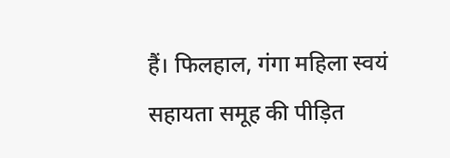हैं। फिलहाल, गंगा महिला स्वयं सहायता समूह की पीड़ित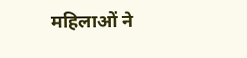महिलाओं ने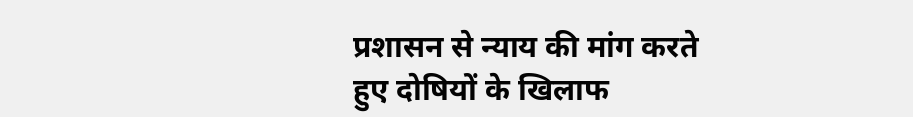प्रशासन से न्याय की मांग करते हुए दोषियों के खिलाफ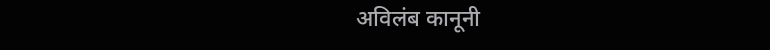अविलंब कानूनी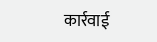कार्रवाई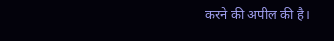करने की अपील की है।